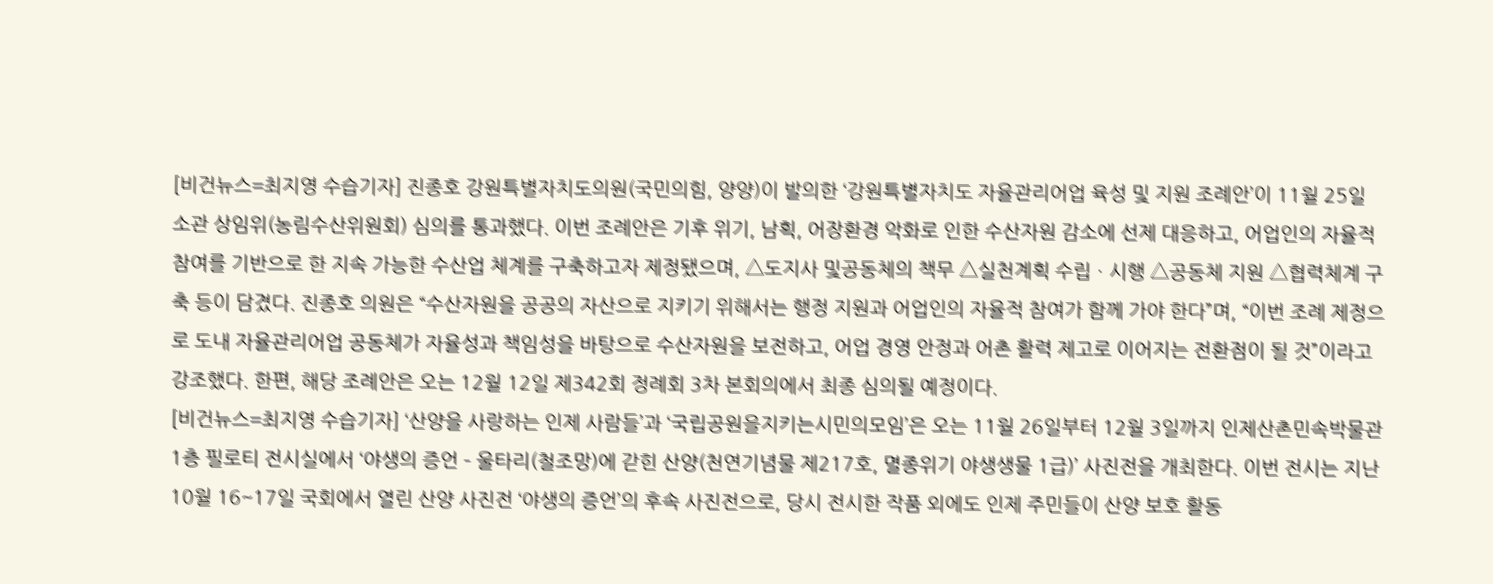[비건뉴스=최지영 수습기자] 진종호 강원특별자치도의원(국민의힘, 양양)이 발의한 ‘강원특별자치도 자율관리어업 육성 및 지원 조례안’이 11월 25일 소관 상임위(농림수산위원회) 심의를 통과했다. 이번 조례안은 기후 위기, 남획, 어장환경 악화로 인한 수산자원 감소에 선제 대응하고, 어업인의 자율적 참여를 기반으로 한 지속 가능한 수산업 체계를 구축하고자 제정됐으며, △도지사 및공동체의 책무 △실천계획 수립ㆍ시행 △공동체 지원 △협력체계 구축 등이 담겼다. 진종호 의원은 “수산자원을 공공의 자산으로 지키기 위해서는 행정 지원과 어업인의 자율적 참여가 함께 가야 한다”며, “이번 조례 제정으로 도내 자율관리어업 공동체가 자율성과 책임성을 바탕으로 수산자원을 보전하고, 어업 경영 안정과 어촌 활력 제고로 이어지는 전환점이 될 것”이라고 강조했다. 한편, 해당 조례안은 오는 12월 12일 제342회 정례회 3차 본회의에서 최종 심의될 예정이다.
[비건뉴스=최지영 수습기자] ‘산양을 사랑하는 인제 사람들’과 ‘국립공원을지키는시민의모임’은 오는 11월 26일부터 12월 3일까지 인제산촌민속박물관 1층 필로티 전시실에서 ‘야생의 증언 – 울타리(철조망)에 갇힌 산양(천연기념물 제217호, 멸종위기 야생생물 1급)’ 사진전을 개최한다. 이번 전시는 지난 10월 16~17일 국회에서 열린 산양 사진전 ‘야생의 증언’의 후속 사진전으로, 당시 전시한 작품 외에도 인제 주민들이 산양 보호 활동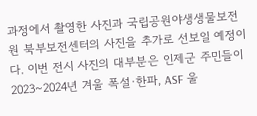과정에서 촬영한 사진과 국립공원야생생물보전원 북부보전센터의 사진을 추가로 선보일 예정이다. 이번 전시 사진의 대부분은 인제군 주민들이 2023~2024년 겨울 폭설·한파, ASF 울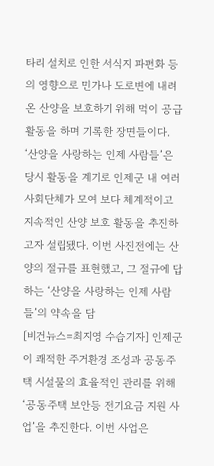타리 설치로 인한 서식지 파편화 등의 영향으로 민가나 도로변에 내려온 산양을 보호하기 위해 먹이 공급 활동을 하며 기록한 장면들이다. ‘산양을 사랑하는 인제 사람들’은 당시 활동을 계기로 인제군 내 여러 사회단체가 모여 보다 체계적이고 지속적인 산양 보호 활동을 추진하고자 설립됐다. 이번 사진전에는 산양의 절규를 표현했고, 그 절규에 답하는 ‘산양을 사랑하는 인제 사람들’의 약속을 담
[비건뉴스=최지영 수습기자] 인제군이 쾌적한 주거환경 조성과 공동주택 시설물의 효율적인 관리를 위해 ‘공동주택 보안등 전기요금 지원 사업’을 추진한다. 이번 사업은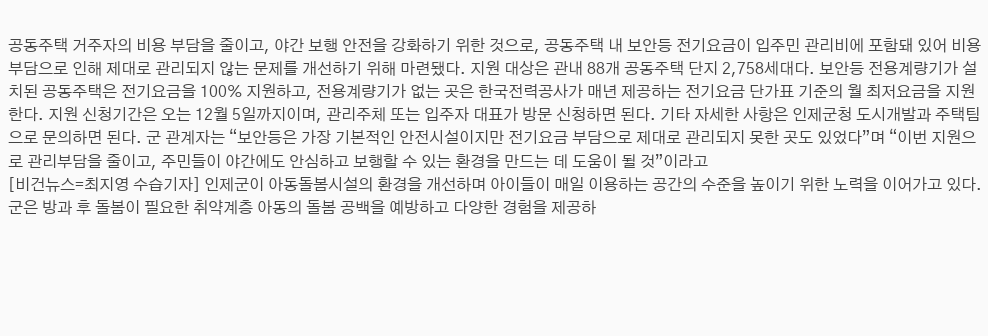공동주택 거주자의 비용 부담을 줄이고, 야간 보행 안전을 강화하기 위한 것으로, 공동주택 내 보안등 전기요금이 입주민 관리비에 포함돼 있어 비용 부담으로 인해 제대로 관리되지 않는 문제를 개선하기 위해 마련됐다. 지원 대상은 관내 88개 공동주택 단지 2,758세대다. 보안등 전용계량기가 설치된 공동주택은 전기요금을 100% 지원하고, 전용계량기가 없는 곳은 한국전력공사가 매년 제공하는 전기요금 단가표 기준의 월 최저요금을 지원한다. 지원 신청기간은 오는 12월 5일까지이며, 관리주체 또는 입주자 대표가 방문 신청하면 된다. 기타 자세한 사항은 인제군청 도시개발과 주택팀으로 문의하면 된다. 군 관계자는 “보안등은 가장 기본적인 안전시설이지만 전기요금 부담으로 제대로 관리되지 못한 곳도 있었다”며 “이번 지원으로 관리부담을 줄이고, 주민들이 야간에도 안심하고 보행할 수 있는 환경을 만드는 데 도움이 될 것”이라고
[비건뉴스=최지영 수습기자] 인제군이 아동돌봄시설의 환경을 개선하며 아이들이 매일 이용하는 공간의 수준을 높이기 위한 노력을 이어가고 있다. 군은 방과 후 돌봄이 필요한 취약계층 아동의 돌봄 공백을 예방하고 다양한 경험을 제공하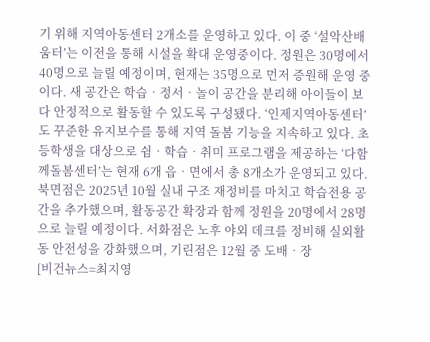기 위해 지역아동센터 2개소를 운영하고 있다. 이 중 ‘설악산배움터’는 이전을 통해 시설을 확대 운영중이다. 정원은 30명에서 40명으로 늘릴 예정이며, 현재는 35명으로 먼저 증원해 운영 중이다. 새 공간은 학습‧정서‧놀이 공간을 분리해 아이들이 보다 안정적으로 활동할 수 있도록 구성됐다. ‘인제지역아동센터’도 꾸준한 유지보수를 통해 지역 돌봄 기능을 지속하고 있다. 초등학생을 대상으로 쉼‧학습‧취미 프로그램을 제공하는 ‘다함께돌봄센터’는 현재 6개 읍‧면에서 총 8개소가 운영되고 있다. 북면점은 2025년 10월 실내 구조 재정비를 마치고 학습전용 공간을 추가했으며, 활동공간 확장과 함께 정원을 20명에서 28명으로 늘릴 예정이다. 서화점은 노후 야외 데크를 정비해 실외활동 안전성을 강화했으며, 기린점은 12월 중 도배‧장
[비건뉴스=최지영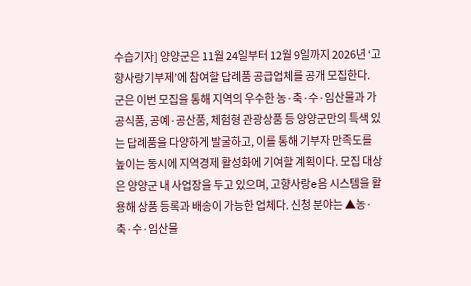수습기자] 양양군은 11월 24일부터 12월 9일까지 2026년 ‘고향사랑기부제’에 참여할 답례품 공급업체를 공개 모집한다. 군은 이번 모집을 통해 지역의 우수한 농·축·수·임산물과 가공식품, 공예·공산품, 체험형 관광상품 등 양양군만의 특색 있는 답례품을 다양하게 발굴하고, 이를 통해 기부자 만족도를 높이는 동시에 지역경제 활성화에 기여할 계획이다. 모집 대상은 양양군 내 사업장을 두고 있으며, 고향사랑e음 시스템을 활용해 상품 등록과 배송이 가능한 업체다. 신청 분야는 ▲농·축·수·임산물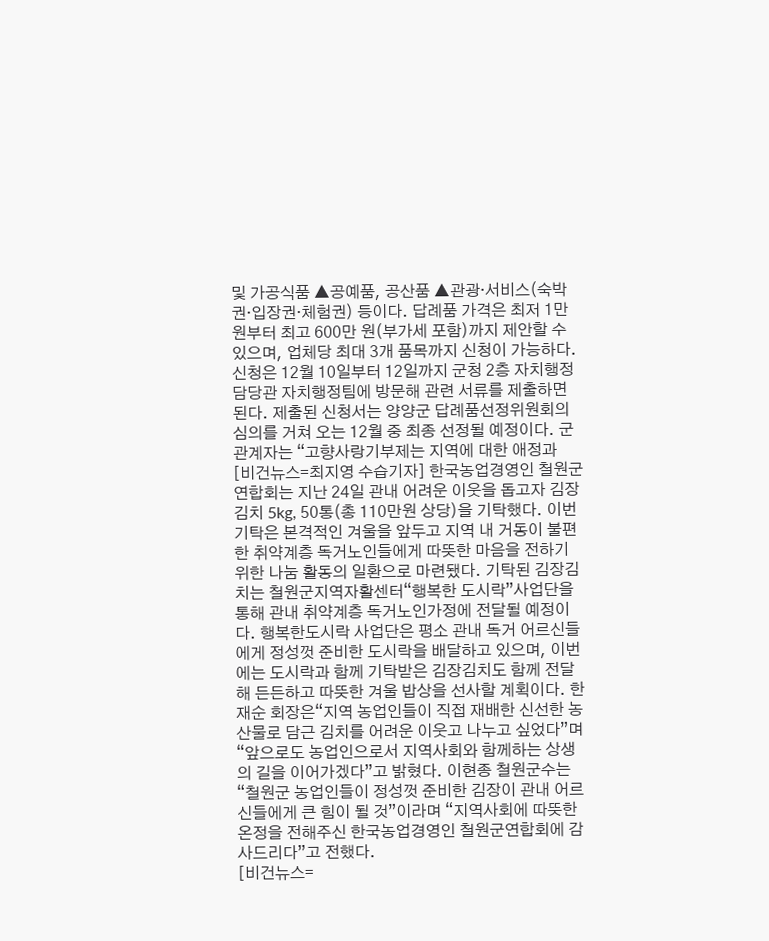및 가공식품 ▲공예품, 공산품 ▲관광·서비스(숙박권·입장권·체험권) 등이다. 답례품 가격은 최저 1만 원부터 최고 600만 원(부가세 포함)까지 제안할 수 있으며, 업체당 최대 3개 품목까지 신청이 가능하다. 신청은 12월 10일부터 12일까지 군청 2층 자치행정담당관 자치행정팀에 방문해 관련 서류를 제출하면 된다. 제출된 신청서는 양양군 답례품선정위원회의 심의를 거쳐 오는 12월 중 최종 선정될 예정이다. 군 관계자는 “고향사랑기부제는 지역에 대한 애정과
[비건뉴스=최지영 수습기자] 한국농업경영인 철원군연합회는 지난 24일 관내 어려운 이웃을 돕고자 김장김치 5kg, 50통(총 110만원 상당)을 기탁했다. 이번 기탁은 본격적인 겨울을 앞두고 지역 내 거동이 불편한 취약계층 독거노인들에게 따뜻한 마음을 전하기 위한 나눔 활동의 일환으로 마련됐다. 기탁된 김장김치는 철원군지역자활센터“행복한 도시락”사업단을 통해 관내 취약계층 독거노인가정에 전달될 예정이다. 행복한도시락 사업단은 평소 관내 독거 어르신들에게 정성껏 준비한 도시락을 배달하고 있으며, 이번에는 도시락과 함께 기탁받은 김장김치도 함께 전달해 든든하고 따뜻한 겨울 밥상을 선사할 계획이다. 한재순 회장은“지역 농업인들이 직접 재배한 신선한 농산물로 담근 김치를 어려운 이웃고 나누고 싶었다”며 “앞으로도 농업인으로서 지역사회와 함께하는 상생의 길을 이어가겠다”고 밝혔다. 이현종 철원군수는 “철원군 농업인들이 정성껏 준비한 김장이 관내 어르신들에게 큰 힘이 될 것”이라며 “지역사회에 따뜻한 온정을 전해주신 한국농업경영인 철원군연합회에 감사드리다”고 전했다.
[비건뉴스=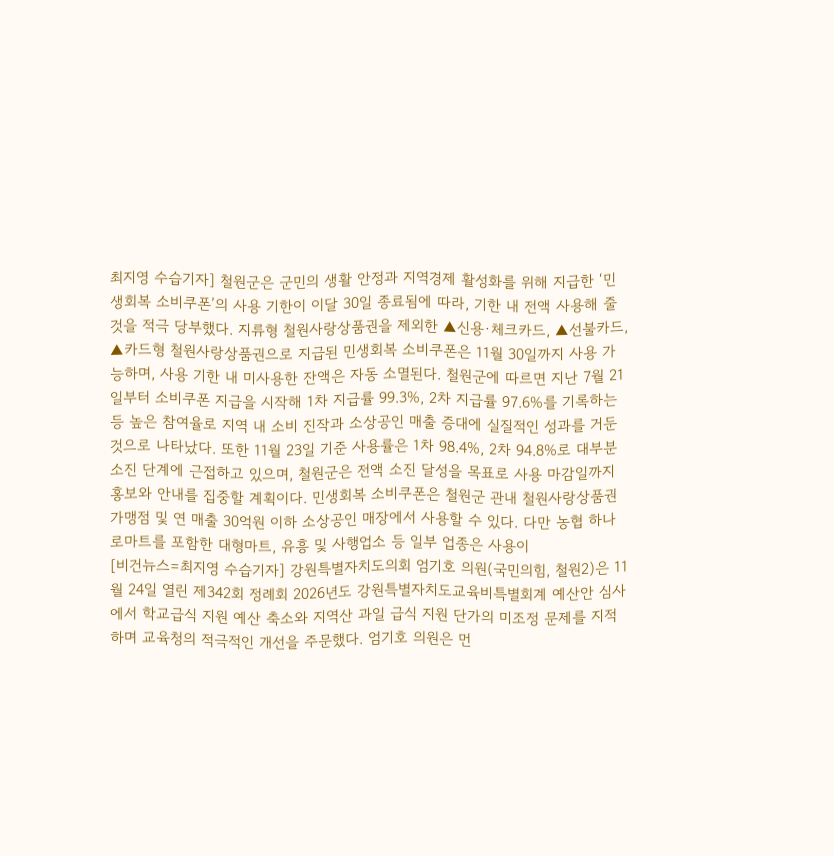최지영 수습기자] 철원군은 군민의 생활 안정과 지역경제 활성화를 위해 지급한 ‘민생회복 소비쿠폰’의 사용 기한이 이달 30일 종료됨에 따라, 기한 내 전액 사용해 줄 것을 적극 당부했다. 지류형 철원사랑상품권을 제외한 ▲신용·체크카드, ▲선불카드, ▲카드형 철원사랑상품권으로 지급된 민생회복 소비쿠폰은 11월 30일까지 사용 가능하며, 사용 기한 내 미사용한 잔액은 자동 소멸된다. 철원군에 따르면 지난 7월 21일부터 소비쿠폰 지급을 시작해 1차 지급률 99.3%, 2차 지급률 97.6%를 기록하는 등 높은 참여율로 지역 내 소비 진작과 소상공인 매출 증대에 실질적인 성과를 거둔 것으로 나타났다. 또한 11월 23일 기준 사용률은 1차 98.4%, 2차 94.8%로 대부분 소진 단계에 근접하고 있으며, 철원군은 전액 소진 달성을 목표로 사용 마감일까지 홍보와 안내를 집중할 계획이다. 민생회복 소비쿠폰은 철원군 관내 철원사랑상품권 가맹점 및 연 매출 30억원 이하 소상공인 매장에서 사용할 수 있다. 다만 농협 하나로마트를 포함한 대형마트, 유흥 및 사행업소 등 일부 업종은 사용이
[비건뉴스=최지영 수습기자] 강원특별자치도의회 엄기호 의원(국민의힘, 철원2)은 11월 24일 열린 제342회 정례회 2026년도 강원특별자치도교육비특별회계 예산안 심사에서 학교급식 지원 예산 축소와 지역산 과일 급식 지원 단가의 미조정 문제를 지적하며 교육청의 적극적인 개선을 주문했다. 엄기호 의원은 먼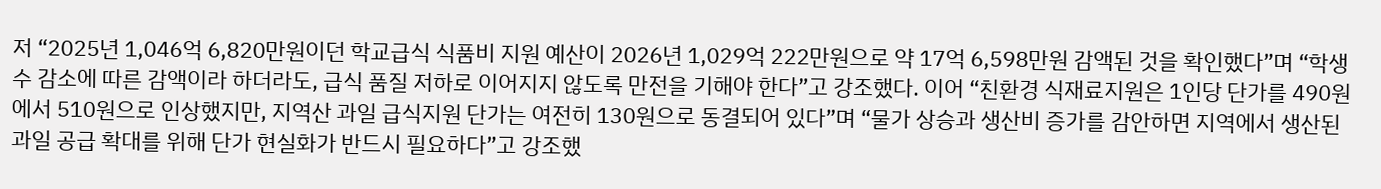저 “2025년 1,046억 6,820만원이던 학교급식 식품비 지원 예산이 2026년 1,029억 222만원으로 약 17억 6,598만원 감액된 것을 확인했다”며 “학생 수 감소에 따른 감액이라 하더라도, 급식 품질 저하로 이어지지 않도록 만전을 기해야 한다”고 강조했다. 이어 “친환경 식재료지원은 1인당 단가를 490원에서 510원으로 인상했지만, 지역산 과일 급식지원 단가는 여전히 130원으로 동결되어 있다”며 “물가 상승과 생산비 증가를 감안하면 지역에서 생산된 과일 공급 확대를 위해 단가 현실화가 반드시 필요하다”고 강조했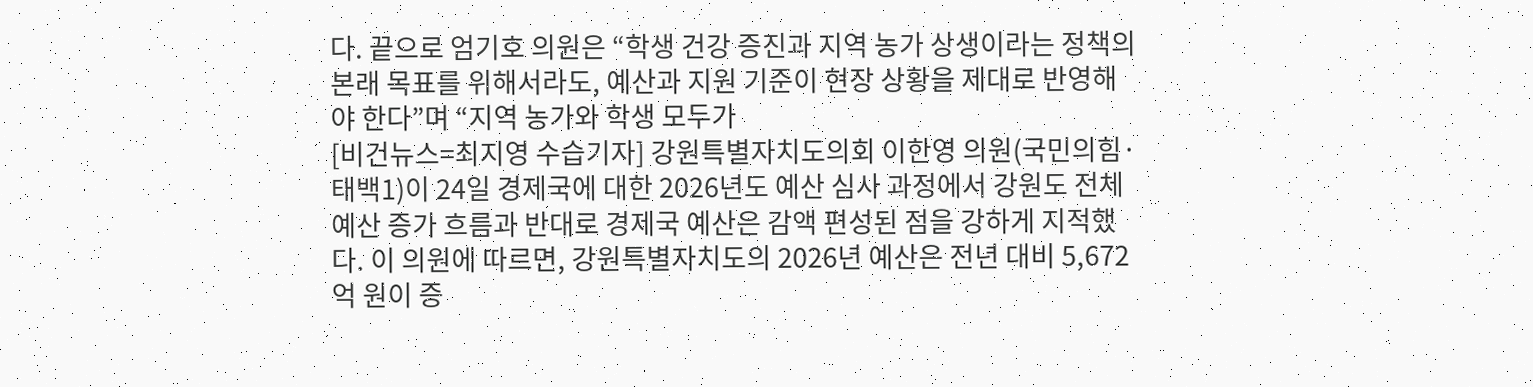다. 끝으로 엄기호 의원은 “학생 건강 증진과 지역 농가 상생이라는 정책의 본래 목표를 위해서라도, 예산과 지원 기준이 현장 상황을 제대로 반영해야 한다”며 “지역 농가와 학생 모두가
[비건뉴스=최지영 수습기자] 강원특별자치도의회 이한영 의원(국민의힘·태백1)이 24일 경제국에 대한 2026년도 예산 심사 과정에서 강원도 전체 예산 증가 흐름과 반대로 경제국 예산은 감액 편성된 점을 강하게 지적했다. 이 의원에 따르면, 강원특별자치도의 2026년 예산은 전년 대비 5,672억 원이 증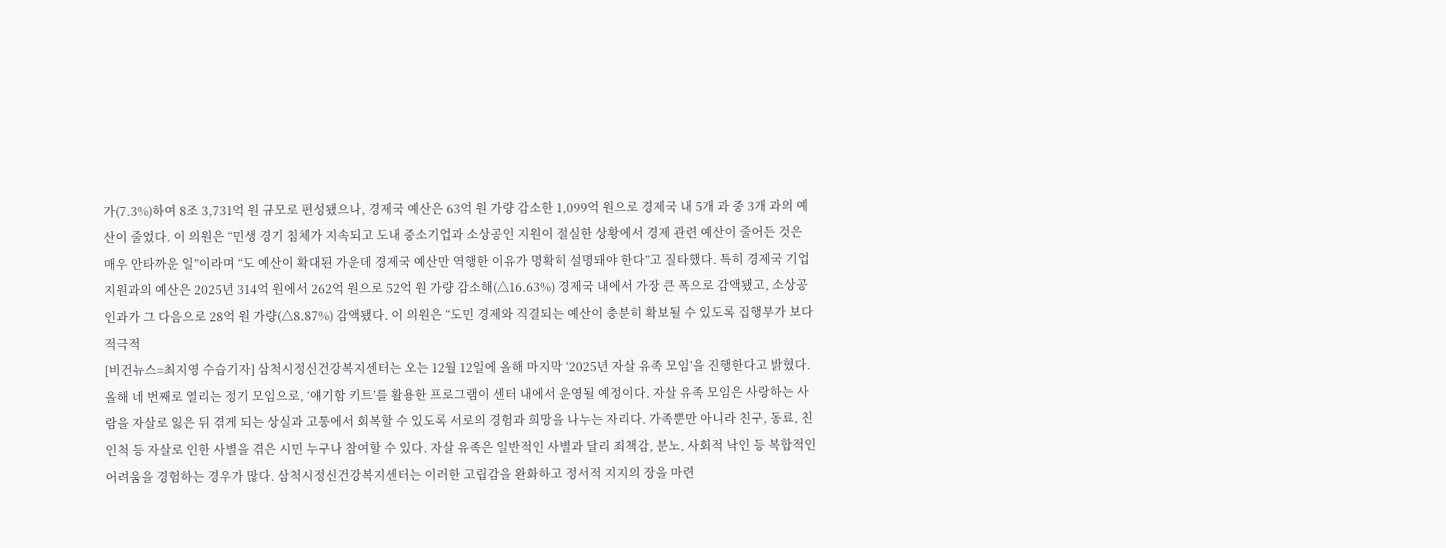가(7.3%)하여 8조 3,731억 원 규모로 편성됐으나, 경제국 예산은 63억 원 가량 감소한 1,099억 원으로 경제국 내 5개 과 중 3개 과의 예산이 줄었다. 이 의원은 “민생 경기 침체가 지속되고 도내 중소기업과 소상공인 지원이 절실한 상황에서 경제 관련 예산이 줄어든 것은 매우 안타까운 일”이라며 “도 예산이 확대된 가운데 경제국 예산만 역행한 이유가 명확히 설명돼야 한다”고 질타했다. 특히 경제국 기업지원과의 예산은 2025년 314억 원에서 262억 원으로 52억 원 가량 감소해(△16.63%) 경제국 내에서 가장 큰 폭으로 감액됐고, 소상공인과가 그 다음으로 28억 원 가량(△8.87%) 감액됐다. 이 의원은 “도민 경제와 직결되는 예산이 충분히 확보될 수 있도록 집행부가 보다 적극적
[비건뉴스=최지영 수습기자] 삼척시정신건강복지센터는 오는 12월 12일에 올해 마지막 ‘2025년 자살 유족 모임’을 진행한다고 밝혔다. 올해 네 번째로 열리는 정기 모임으로, ‘얘기함 키트’를 활용한 프로그램이 센터 내에서 운영될 예정이다. 자살 유족 모임은 사랑하는 사람을 자살로 잃은 뒤 겪게 되는 상실과 고통에서 회복할 수 있도록 서로의 경험과 희망을 나누는 자리다. 가족뿐만 아니라 친구, 동료, 친인척 등 자살로 인한 사별을 겪은 시민 누구나 참여할 수 있다. 자살 유족은 일반적인 사별과 달리 죄책감, 분노, 사회적 낙인 등 복합적인 어려움을 경험하는 경우가 많다. 삼척시정신건강복지센터는 이러한 고립감을 완화하고 정서적 지지의 장을 마련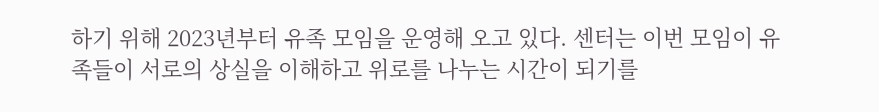하기 위해 2023년부터 유족 모임을 운영해 오고 있다. 센터는 이번 모임이 유족들이 서로의 상실을 이해하고 위로를 나누는 시간이 되기를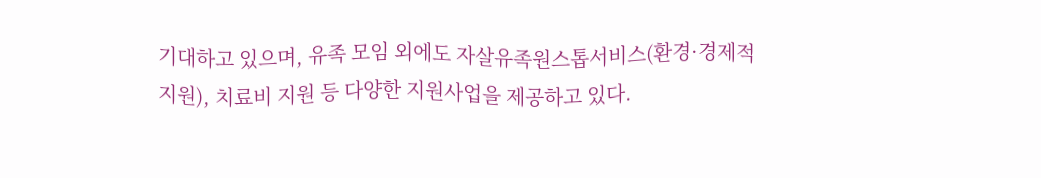기대하고 있으며, 유족 모임 외에도 자살유족원스톱서비스(환경·경제적 지원), 치료비 지원 등 다양한 지원사업을 제공하고 있다.